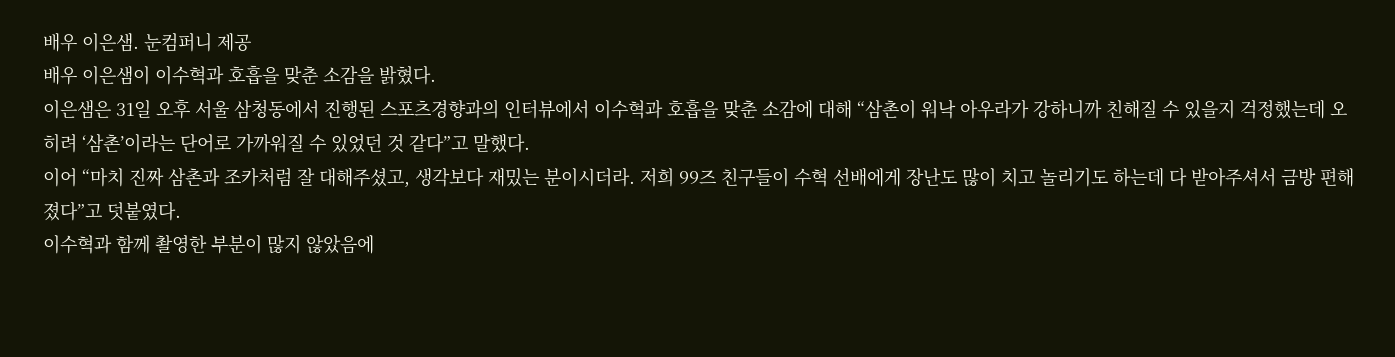배우 이은샘. 눈컴퍼니 제공
배우 이은샘이 이수혁과 호흡을 맞춘 소감을 밝혔다.
이은샘은 31일 오후 서울 삼청동에서 진행된 스포츠경향과의 인터뷰에서 이수혁과 호흡을 맞춘 소감에 대해 “삼촌이 워낙 아우라가 강하니까 친해질 수 있을지 걱정했는데 오히려 ‘삼촌’이라는 단어로 가까워질 수 있었던 것 같다”고 말했다.
이어 “마치 진짜 삼촌과 조카처럼 잘 대해주셨고, 생각보다 재밌는 분이시더라. 저희 99즈 친구들이 수혁 선배에게 장난도 많이 치고 놀리기도 하는데 다 받아주셔서 금방 편해졌다”고 덧붙였다.
이수혁과 함께 촬영한 부분이 많지 않았음에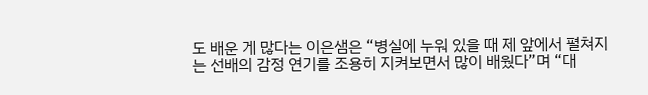도 배운 게 많다는 이은샘은 “병실에 누워 있을 때 제 앞에서 펼쳐지는 선배의 감정 연기를 조용히 지켜보면서 많이 배웠다”며 “대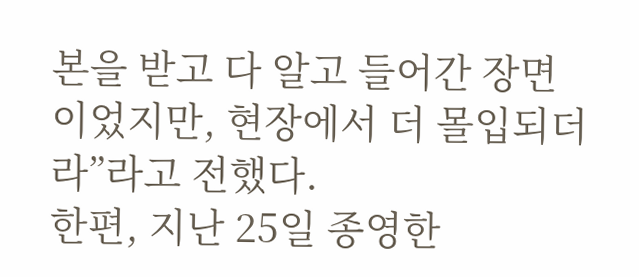본을 받고 다 알고 들어간 장면이었지만, 현장에서 더 몰입되더라”라고 전했다.
한편, 지난 25일 종영한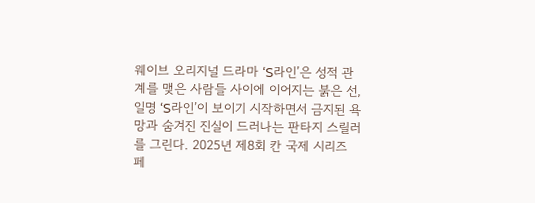웨이브 오리지널 드라마 ‘S라인’은 성적 관계를 맺은 사람들 사이에 이어지는 붉은 선, 일명 ‘S라인’이 보이기 시작하면서 금지된 욕망과 숨겨진 진실이 드러나는 판타지 스릴러를 그린다. 2025년 제8회 칸 국제 시리즈 페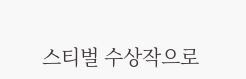스티벌 수상작으로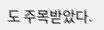도 주목받았다.